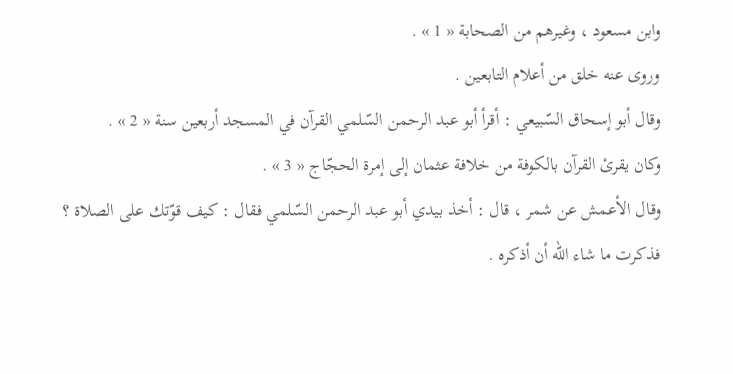وابن مسعود ، وغيرهم من الصحابة « 1 » .
وروى عنه خلق من أعلام التابعين .
وقال أبو إسحاق السّبيعي : أقرأ أبو عبد الرحمن السّلمي القرآن في المسجد أربعين سنة « 2 » .
وكان يقرئ القرآن بالكوفة من خلافة عثمان إلى إمرة الحجّاج « 3 » .
وقال الأعمش عن شمر ، قال : أخذ بيدي أبو عبد الرحمن السّلمي فقال : كيف قوّتك على الصلاة ؟ فذكرت ما شاء اللّه أن أذكره .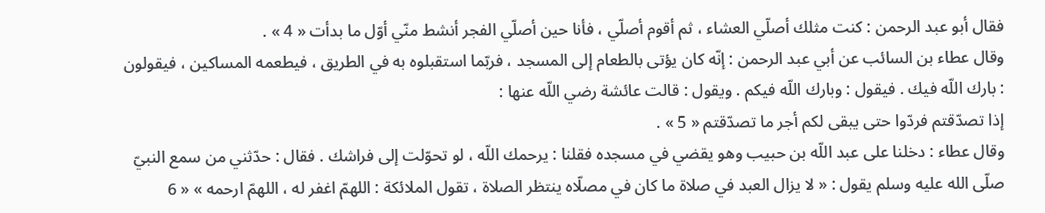فقال أبو عبد الرحمن : كنت مثلك أصلّي العشاء ، ثم أقوم أصلّي ، فأنا حين أصلّي الفجر أنشط منّي أوّل ما بدأت « 4 » .
وقال عطاء بن السائب عن أبي عبد الرحمن : إنّه كان يؤتى بالطعام إلى المسجد ، فربّما استقبلوه به في الطريق ، فيطعمه المساكين ، فيقولون : بارك اللّه فيك . فيقول : وبارك اللّه فيكم . ويقول : قالت عائشة رضي اللّه عنها :
إذا تصدّقتم فردّوا حتى يبقى لكم أجر ما تصدّقتم « 5 » .
وقال عطاء : دخلنا على عبد اللّه بن حبيب وهو يقضي في مسجده فقلنا : يرحمك اللّه ، لو تحوّلت إلى فراشك . فقال : حدّثني من سمع النبيّ صلّى الله عليه وسلم يقول : « لا يزال العبد في صلاة ما كان في مصلّاه ينتظر الصلاة ، تقول الملائكة : اللهمّ اغفر له ، اللهمّ ارحمه » « 6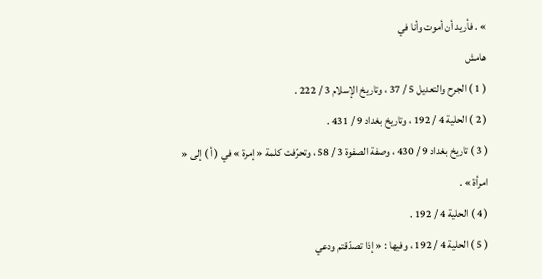» . فأريد أن أموت وأنا في
هامش
( 1 ) الجرح والتعديل 5 / 37 ، وتاريخ الإسلام 3 / 222 .
( 2 ) الحلية 4 / 192 ، وتاريخ بغداد 9 / 431 .
( 3 ) تاريخ بغداد 9 / 430 ، وصفة الصفوة 3 / 58 ، وتحرّفت كلمة « إمرة » في ( أ ) إلى « امرأة » .
( 4 ) الحلية 4 / 192 .
( 5 ) الحلية 4 / 192 ، وفيها : « إذا تصدّقتم ودعي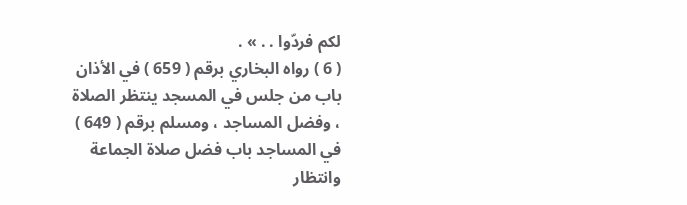لكم فردّوا . . » .
( 6 ) رواه البخاري برقم ( 659 ) في الأذان باب من جلس في المسجد ينتظر الصلاة ، وفضل المساجد ، ومسلم برقم ( 649 ) في المساجد باب فضل صلاة الجماعة وانتظار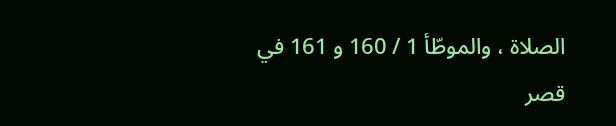الصلاة ، والموطّأ 1 / 160 و 161 في قصر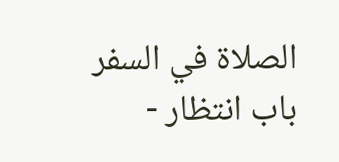الصلاة في السفر باب انتظار -